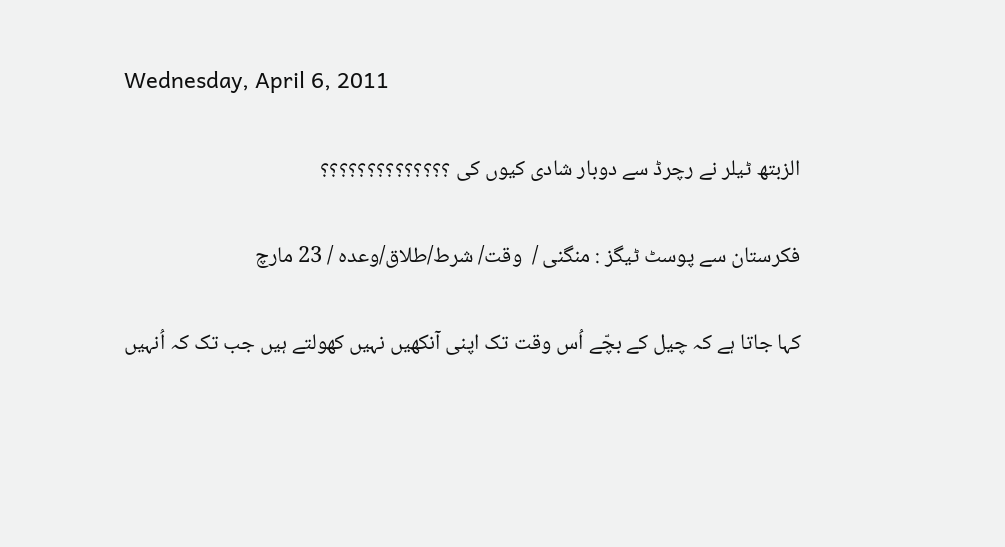Wednesday, April 6, 2011

الزبتھ ٹیلر نے رچرڈ سے دوبار شادی کیوں کی ؟؟؟؟؟؟؟؟؟؟؟؟؟؟

فکرستان سے پوسٹ ٹیگز : منگنی /  وقت/ شرط/طلاق/وعدہ / 23 مارچ

کہا جاتا ہے کہ چیل کے بچّے اُس وقت تک اپنی آنکھیں نہیں کھولتے ہیں جب تک کہ اُنہیں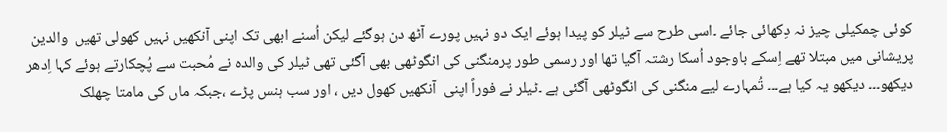کوئی چمکیلی چیز نہ دِکھائی جائے ۔اسی طرح سے ٹیلر کو پیدا ہوئے ایک دو نہیں پورے آٹھ دن ہوگئے لیکن اُسنے ابھی تک اپنی آنکھیں نہیں کھولی تھیں  والدین  پریشانی میں مبتلا تھے اِسکے باوجود اُسکا رشتہ آگیا تھا اور رسمی طور پرمنگنی کی انگوٹھی بھی آگئی تھی ٹیلر کی والدہ نے مُحبت سے پُچکارتے ہوئے کہا اِدھر دیکھو۔۔۔ دیکھو یہ کیا ہے۔۔۔ تُمہارے لیے منگنی کی انگوٹھی آگئی ہے ۔ٹیلر نے فوراً اپنی  آنکھیں کھول دیں ، اور سب ہنس پڑے ،جبکہ ماں کی مامتا چھلک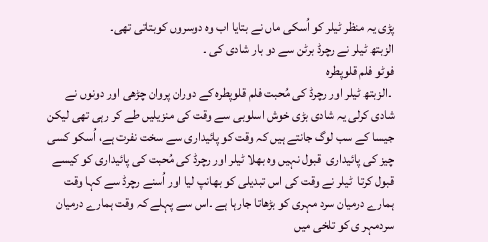پڑی یہ منظر ٹیلر کو اُسکی ماں نے بتایا اب وہ دوسروں کوبتاتی تھی۔
الزبتھ ٹیلر نے رچرڈ برٹن سے دو بار شادی کی ۔
فوٹو فلم قلوپطرہ
 ۔الزبتھ ٹیلر اور رچرڈ کی مُحبت فلم قلوپطرہ کے دوران پروان چڑھی اور دونوں نے شادی کرلی یہ شادی بڑی خوش اسلوبی سے وقت کی منزیلیں طے کر رہی تھی لیکن جیسا کے سب لوگ جانتے ہیں کہ وقت کو پائیداری سے سخت نفرت ہے، اُسکو کسی چیز کی پائیداری  قبول نہیں وہ بھلا ٹیلر اور رچرڈ کی مُحبت کی پائیداری کو کیسے قبول کرتا  ٹیلر نے وقت کی اس تبدیلی کو بھانپ لیا اور اُسنے رچرڈ سے کہا وقت ہمارے درمیان سرد مہری کو بڑھاتا جارہا ہے ۔اس سے پہلے کہ وقت ہمارے درمیان سردمہر ی کو تلخی میں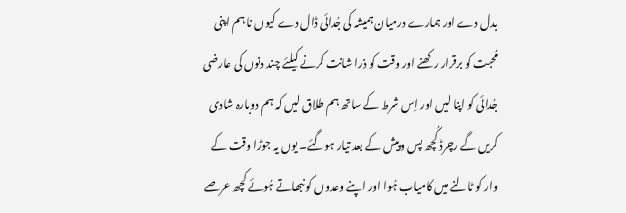بدل دے اور ہمارے درمیان ہمیشہ کی جُدائی ڈال دے کیوں نا ہم اپنی مُحبت کو برقرار رکھنے اور وقت کو ذرا شانت کرنے کیلئے چند دنوں کی عارضی جُدائی کو اپنا لیں اور اِس شرط کے ساتھ ہم طلاق لیں کہ ہم دوبارہ شادی کریں گے رچرڈ کُچھ پس وپیش کے بعد تیار ہوگئے۔ یوں یہ جوڑا وقت کے وار کو ٹالنے میں کامیاب ہُوا اور اپنے وعدوں کو نبھاتے ہُوئے کچھ عرصے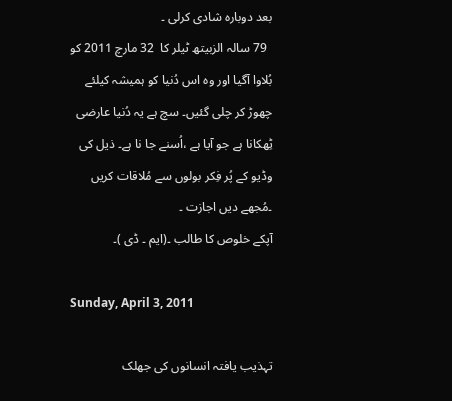بعد دوبارہ شادی کرلی ۔
  79 سالہ الزبیتھ ٹیلر کا  32 مارچ 2011 کو بُلاوا آگیا اور وہ اس دُنیا کو ہمیشہ کیلئے چھوڑ کر چلی گئیں۔ سچ ہے یہ دُنیا عارضی ٹِھکانا ہے جو آیا ہے ،اُسنے جا نا ہے۔ ذیل کی وڈیو کے پُر فِکر بولوں سے مُلاقات کریں ۔مُجھے دیں اجازت ۔
آپکے خلوص کا طالب ۔(ایم ۔ ڈی )۔

Sunday, April 3, 2011

تہذیب یافتہ انسانوں کی جھلک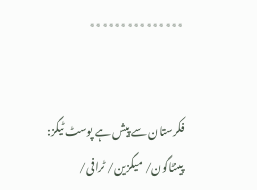٭٭٭٭٭٭٭٭٭٭٭٭٭٭٭


فکرستان سے پیش ہے پوسٹ ٹیگز: پینٹاگون/ میگزین/ ٹرافی/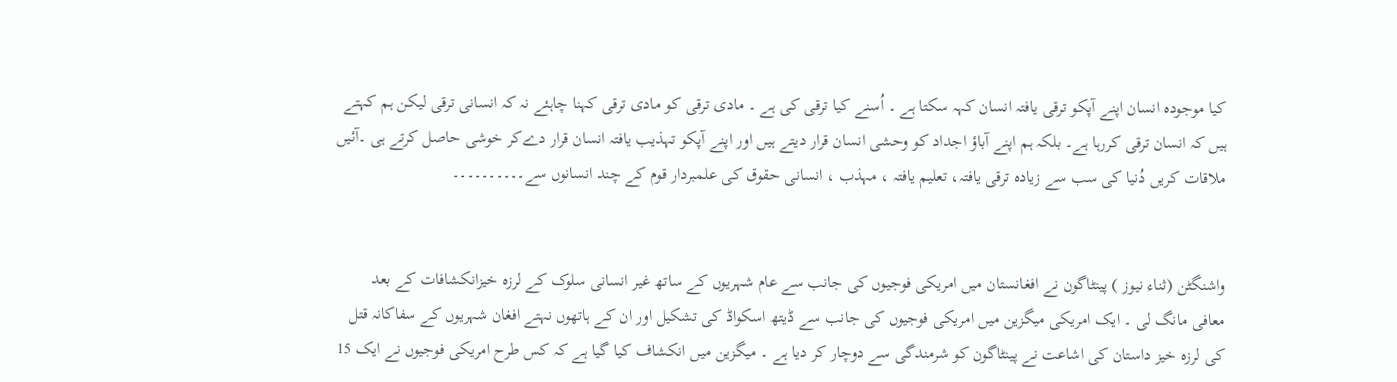کیا موجودہ انسان اپنے آپکو ترقی یافتہ انسان کہہ سکتا ہے ۔ اُسنے کیا ترقی کی ہے ۔ مادی ترقی کو مادی ترقی کہنا چاہئے نہ کہ انسانی ترقی لیکن ہم کہتے ہیں کہ انسان ترقی کررہا ہے۔ بلکہ ہم اپنے آباؤ اجداد کو وحشی انسان قرار دیتے ہیں اور اپنے آپکو تہذیب یافتہ انسان قرار دےکر خوشی حاصل کرتے ہی ۔آئیں ملاقات کریں دُنیا کی سب سے زیادہ ترقی یافتہ، تعلیم یافتہ ، مہذب ، انسانی حقوق کی علمبردار قوم کے چند انسانوں سے۔۔۔۔۔۔۔۔۔۔


واشنگٹن (ثناء نیوز ) پینٹاگون نے افغانستان میں امریکی فوجیوں کی جانب سے عام شہریوں کے ساتھ غیر انسانی سلوک کے لرزہ خیزانکشافات کے بعد معافی مانگ لی ۔ ایک امریکی میگزین میں امریکی فوجیوں کی جانب سے ڈیتھ اسکواڈ کی تشکیل اور ان کے ہاتھوں نہتے افغان شہریوں کے سفاکانہ قتل کی لرزہ خیز داستان کی اشاعت نے پینٹاگون کو شرمندگی سے دوچار کر دیا ہے ۔ میگزین میں انکشاف کیا گیا ہے کہ کس طرح امریکی فوجیوں نے ایک 15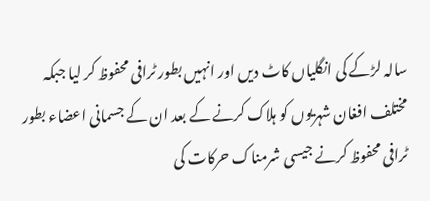سالہ لڑکے کی انگلیاں کاٹ دیں اور انہیں بطور ٹرافی محفوظ کر لیا جبکہ مختلف افغان شہریوں کو ہلاک کرنے کے بعد ان کے جسمانی اعضاء بطور ٹرافی محفوظ کرنے جیسی شرمناک حرکات کی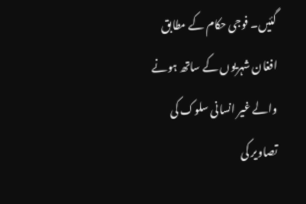گئیں۔ فوجی حکام کے مطابق افغان شہریوں کے ساتھ ہونے والے غیر انسانی سلوک کی تصاویر کی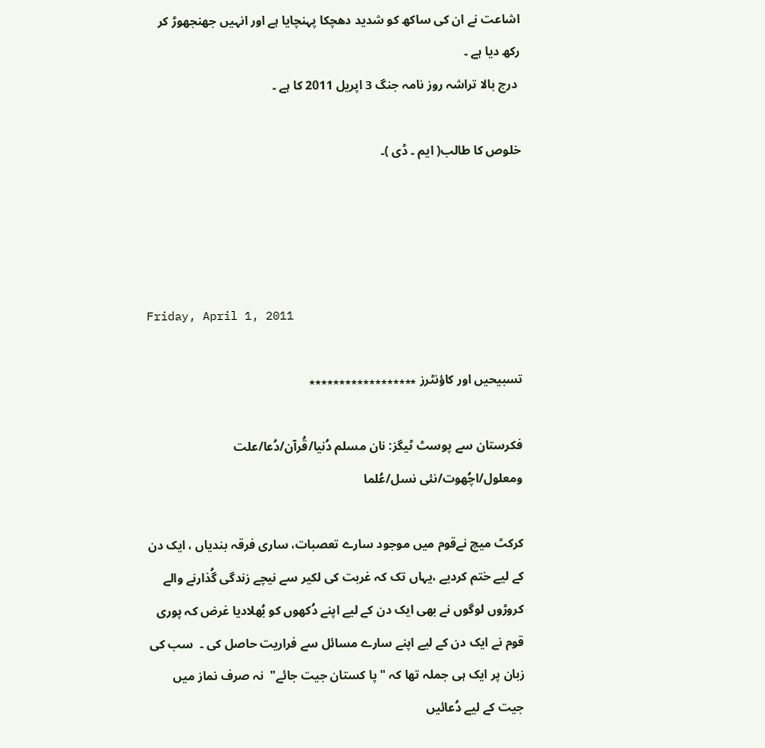اشاعت نے ان کی ساکھ کو شدید دھچکا پہنچایا ہے اور انہیں جھنجھوڑ کر رکھ دیا ہے ۔
 درج بالا تراشہ روز نامہ جنگ 3 اپریل 2011 کا ہے ۔

خلوص کا طالب( ایم ۔ ڈی )۔




Friday, April 1, 2011

تسبیحیں اور کاؤنٹرز ٭٭٭٭٭٭٭٭٭٭٭٭٭٭٭٭٭٭

فکرستان سے پوسٹ ٹیگز: نان مسلم دُنیا/قُرآن/دُعا/علت ومعلول/اچُھوت/نئی نسل/عُلما

کرکٹ میچ نےقوم میں موجود سارے تعصبات، ساری فرقہ بندیاں ، ایک دن کے لیے ختم کردیے ،یہاں تک کہ غربت کی لکیر سے نیچے زندگی گُذارنے والے کروڑوں لوگوں نے بھی ایک دن کے لیے اپنے دُکھوں کو بُھلادیا غرض کہ پوری قوم نے ایک دن کے لیے اپنے سارے مسائل سے فراریت حاصل کی ۔  سب کی زبان پر ایک ہی جملہ تھا کہ "پا کستان جیت جائے"  نہ صرف نماز میں جیت کے لیے دُعائیں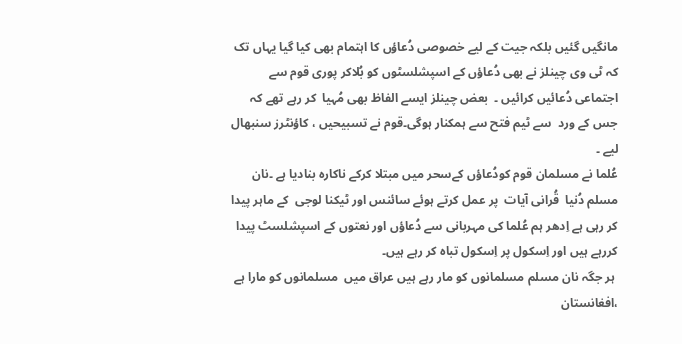مانگیں گئیں بلکہ جیت کے لیے خصوصی دُعاؤں کا اہتمام بھی کیا گیا یہاں تک کہ ٹی وی چینلز نے بھی دُعاؤں کے اسپشلسٹوں کو بُلاکر پوری قوم سے اجتماعی دُعائیں کرائیں ۔  بعض چینلز ایسے الفاظ بھی مُہیا  کر رہے تھے کہ جس کے ورد  سے ٹیم فتح سے ہمکنار ہوگی۔قوم نے تسبیحیں ، کاؤنٹرز سنبھال لیے ۔
عُلما نے مسلمان قوم کودُعاؤں کےسحر میں مبتلا کرکے ناکارہ بنادیا ہے ۔نان مسلم دُنیا  قُرانی آیات  پر عمل کرتے ہوئے سائنس اور ٹیکنا لوجی  کے ماہر پیدا کر رہی ہے اِدھر ہم عُلما کی مہربانی سے دُعاؤں اور نعتوں کے اسپشلسٹ پیدا کررہے ہیں اور اِسکول پر اِسکول تباہ کر رہے ہیں۔
 ہر جگہ نان مسلم مسلمانوں کو مار رہے ہیں عراق میں  مسلمانوں کو مارا ہے  ،افغانستان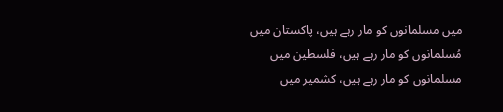میں مسلمانوں کو مار رہے ہیں، پاکستان میں مُسلمانوں کو مار رہے ہیں، فلسطین میں مسلمانوں کو مار رہے ہیں، کشمیر میں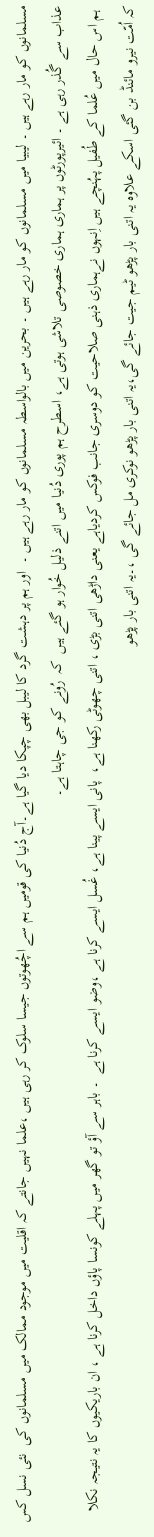مسلمانوں کو مار رہے ہیں ۔ لیبیا میں مسلمانوں کو مار رہے ہیں ۔ بحرین میں بالواسطہ مسلمانوں کو مار رہے ہیں ۔  اور ہم پر دہشت گرد کا لیبل بھی چپکا دیا گیا ہے۔آج دُنیا کی قومیں ہم سے اچُھوتوں جیسا سلوک کر رہی ہیں ،علما نہیں جانتے کہ اقلیت میں موجود ممالک میں مسلمانوں کی  نئی نسل کس عذاب سے گُذر رہی ہے ۔ ائیرپورٹوں پر ہماری ہماری خصوصی تلاشی ہوتی ہے، اسطرح ہم پوری دُنیا میں اتنے ذلیل خُوار ہو گئے ہیں  کہ  رُونے کو جی چاہتا ہے۔
 ہم اس حال میں عُلما کے طُفیل پہُنچے ہیں اِنہوں نےہماری ذہنی صلاحیت کو دوسری جانب فوکس کردیاہے یعنی داڑھی اتنی بڑی ، اتنی چھوٹی رکھنا ہے،  پانی ایسے پینا ہے، غُسل ایسے کرنا ہے ،وضو ایسے کرنا ہے  ۔ باہر سے آؤ تو گھر میں پہلے کونسا پاؤں داخل کرنا ہے ، ان باریکیوں کا یہ نتیجہ نکلا کہ اُمّت نیرو مائنڈ بن گئی اسکے علاوہ یہ اتنی بار پڑھو ٹیم جیت جائے گی،یہ اتنی بار پڑھو نوکری مل جائے گی ،۔یہ اتنی بار پڑھو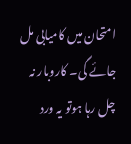امتحان میں کامیابی مل جائے گی۔ کاروبار نہ چل رہا ہوتو یہ ورد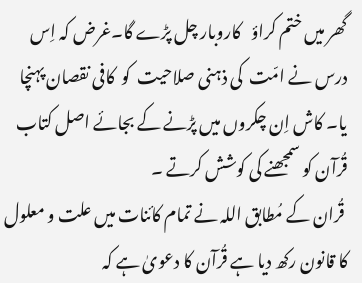گھر میں ختم کراؤ   کاروبار چل پڑے گا۔غرض کہ اِس درس نے امّت  کی ذہنی صلاحیت  کو  کافی نقصان پہنچا یا۔ کاش اِن چکروں میں پڑنے کے بجائے اصل کتاب قُرآن کو سمجھنے کی کوشش کرتے ۔
 قُران کے مُطابق اللہ نے تمام کائنات میں علت و معلول کا قانون رکھ دیا ہے قُرآن کا دعویٰ ہے کہ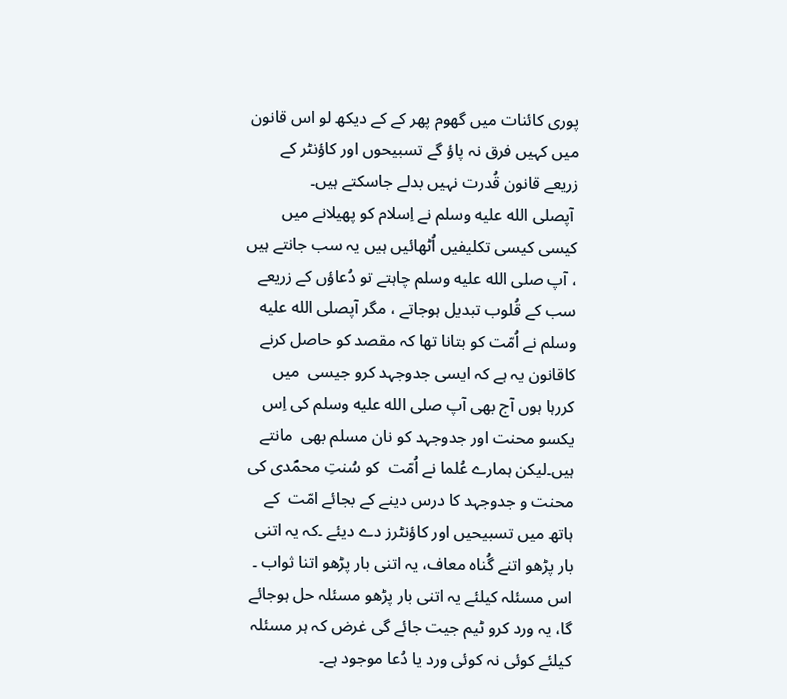پوری کائنات میں گھوم پھر کے کے دیکھ لو اس قانون میں کہیں فرق نہ پاؤ گے تسبیحوں اور کاؤنٹر کے زریعے قانون قُدرت نہیں بدلے جاسکتے ہیں۔
 آپصلى الله عليه وسلم نے اِسلام کو پھیلانے میں کیسی کیسی تکلیفیں اُٹھائیں ہیں یہ سب جانتے ہیں ، آپ صلى الله عليه وسلم چاہتے تو دُعاؤں کے زریعے سب کے قُلوب تبدیل ہوجاتے ، مگر آپصلى الله عليه وسلم نے اُمّت کو بتانا تھا کہ مقصد کو حاصل کرنے  کاقانون یہ ہے کہ ایسی جدوجہد کرو جیسی  میں کررہا ہوں آج بھی آپ صلى الله عليه وسلم کی اِس یکسو محنت اور جدوجہد کو نان مسلم بھی  مانتے  ہیں۔لیکن ہمارے عُلما نے اُمّت  کو سُنتِ محمؐدی کی محنت و جدوجہد کا درس دینے کے بجائے امّت  کے ہاتھ میں تسبیحیں اور کاؤنٹرز دے دیئے ۔کہ یہ اتنی بار پڑھو اتنے گُناہ معاف، یہ اتنی بار پڑھو اتنا ثواب ۔ اس مسئلہ کیلئے یہ اتنی بار پڑھو مسئلہ حل ہوجائے گا، یہ ورد کرو ٹیم جیت جائے گی غرض کہ ہر مسئلہ کیلئے کوئی نہ کوئی ورد یا دُعا موجود ہے۔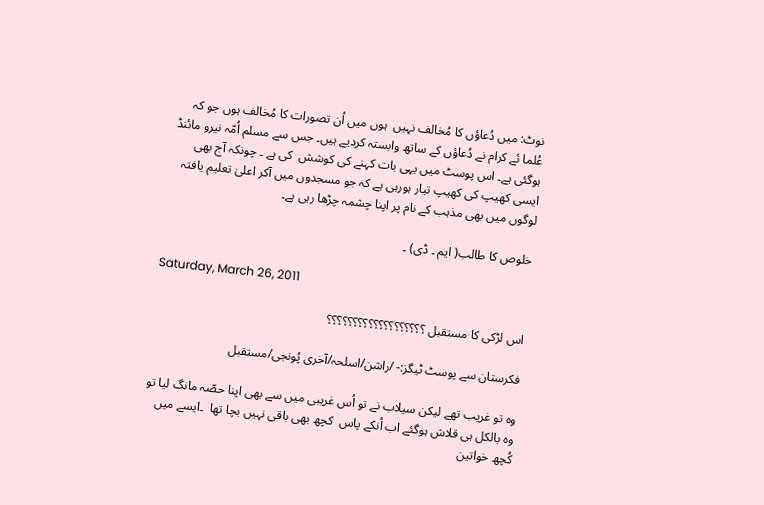نوٹ: میں دُعاؤں کا مُخالف نہیں  ہوں میں اُن تصورات کا مُخالف ہوں جو کہ عُلما ئے کرام نے دُعاؤں کے ساتھ وابستہ کردیے ہیں۔ جس سے مسلم اُمّہ نیرو مائنڈ ہوگئی ہے۔ اس پوسٹ میں یہی بات کہنے کی کوشش  کی ہے ۔ چونکہ آج بھی ایسی کھیپ کی کھیپ تیار ہورہی ہے کہ جو مسجدوں میں آکر اعلیٰ تعلیم یافتہ لوگوں میں بھی مذہب کے نام پر اپنا چشمہ چڑھا رہی ہے۔

خلوص کا طالب( ایم ۔ ڈی) ۔

Saturday, March 26, 2011

اس لڑکی کا مستقبل ؟؟؟؟؟؟؟؟؟؟؟؟؟؟؟؟؟؟؟

فکرستان سے پوسٹ ٹیگز:- /راشن/اسلحہ/آخری پُونجی/مستقبل

وہ تو غریب تھے لیکن سیلاب نے تو اُس غریبی میں سے بھی اپنا حصّہ مانگ لیا تو وہ بالکل ہی قلاش ہوگئے اب اُنکے پاس  کچھ بھی باقی نہیں بچا تھا  ۔ایسے میں کُچھ خواتین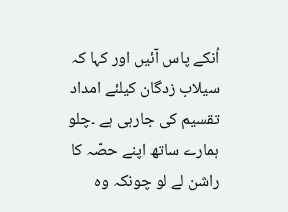اُنکے پاس آئیں اور کہا کہ سیلاب زدگان کیلئے امداد تقسیم کی جارہی ہے ۔چلو ہمارے ساتھ اپنے حصّہ کا راشن لے لو چونکہ وہ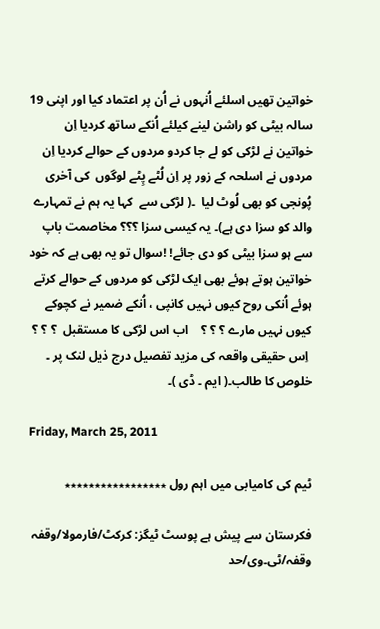خواتین تھیں اسلئے اُنہوں نے اُن پر اعتماد کیا اور اپنی 19 سالہ بیٹی کو راشن لینے کیلئے اُنکے ساتھ کردیا اِن خواتین نے لڑکی کو لے جا کردو مردوں کے حوالے کردیا اِن مردوں نے اسلحہ کے زور پر اِن لُٹے پِٹے لوگوں  کی آخری پُونجی کو بھی لُوٹ لیا  ۔( لڑکی سے  کہا یہ ہم نے تمہارے والد کو سزا دی ہے)۔ یہ کیسی سزا ؟؟؟ مخاصمت باپ سے ہو سزا بیٹی کو دی جائے! !سوال تو یہ بھی ہے کہ خود خواتین ہوتے ہوئے بھی ایک لڑکی کو مردوں کے حوالے کرتے ہوئے اُنکی روح کیوں نہیں کانپی ، اُنکے ضمیر نے کچوکے کیوں نہیں مارے ؟ ؟ ؟    اب اس لڑکی کا مستقبل  ؟ ؟ ؟
 اِس حقیقی واقعہ کی مزید تفصیل درج ذیل لنک پر ۔
خلوص کا طالب۔( ایم ۔ ڈی )۔

Friday, March 25, 2011

ٹیم کی کامیابی میں اہم رول ٭٭٭٭٭٭٭٭٭٭٭٭٭٭٭٭٭

فکرستان سے پیش ہے پوسٹ ٹیگز: کرکٹ/فارمولا/وقفہ وقفہ/ٹی۔وی/حد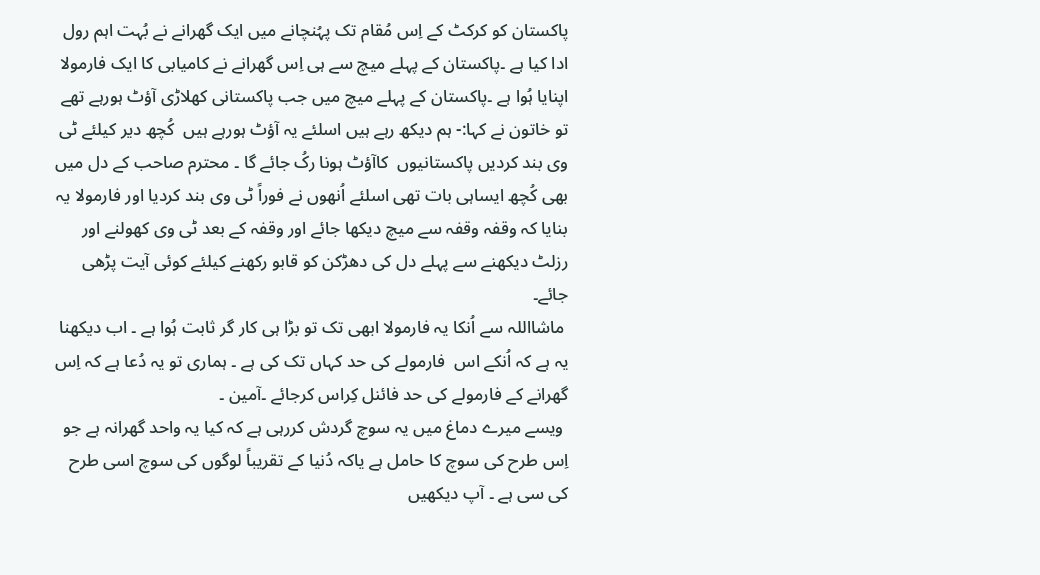پاکستان کو کرکٹ کے اِس مُقام تک پہُنچانے میں ایک گھرانے نے بُہت اہم رول ادا کیا ہے ۔پاکستان کے پہلے میچ سے ہی اِس گھرانے نے کامیابی کا ایک فارمولا اپنایا ہُوا ہے ۔پاکستان کے پہلے میچ میں جب پاکستانی کھلاڑی آؤٹ ہورہے تھے تو خاتون نے کہا:- ہم دیکھ رہے ہیں اسلئے یہ آؤٹ ہورہے ہیں  کُچھ دیر کیلئے ٹی وی بند کردیں پاکستانیوں  کاآؤٹ ہونا رکُ جائے گا ۔ محترم صاحب کے دل میں بھی کُچھ ایساہی بات تھی اسلئے اُنھوں نے فوراً ٹی وی بند کردیا اور فارمولا یہ بنایا کہ وقفہ وقفہ سے میچ دیکھا جائے اور وقفہ کے بعد ٹی وی کھولنے اور رزلٹ دیکھنے سے پہلے دل کی دھڑکن کو قابو رکھنے کیلئے کوئی آیت پڑھی جائے۔
 ماشااللہ سے اُنکا یہ فارمولا ابھی تک تو بڑا ہی کار گر ثابت ہُوا ہے ۔ اب دیکھنا یہ ہے کہ اُنکے اس  فارمولے کی حد کہاں تک کی ہے ۔ ہماری تو یہ دُعا ہے کہ اِس گھرانے کے فارمولے کی حد فائنل کِراس کرجائے ۔آمین ۔
 ویسے میرے دماغ میں یہ سوچ گردش کررہی ہے کہ کیا یہ واحد گھرانہ ہے جو اِس طرح کی سوچ کا حامل ہے یاکہ دُنیا کے تقریباً لوگوں کی سوچ اسی طرح کی سی ہے ۔ آپ دیکھیں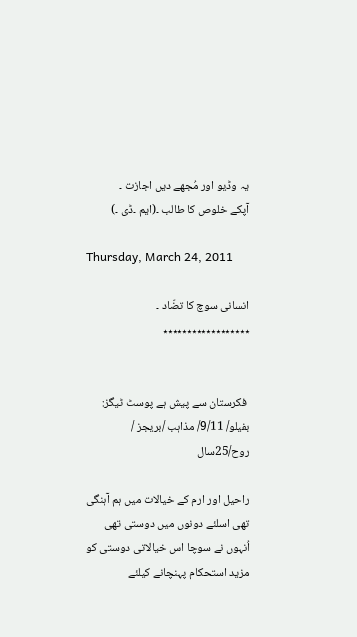یہ وڈیو اور مُجھے دیں اجازت ۔
آپکے خلوص کا طالب ۔(ایم ۔ڈی ۔)

Thursday, March 24, 2011

انسانی سوچ کا تضّاد ۔ ٭٭٭٭٭٭٭٭٭٭٭٭٭٭٭٭٭٭


 فکرستان سے پیش ہے پوسٹ ٹیگز:  بفیلو/ 9/11/ مذاہب /بریجز / روح/25سال

راحیل اور ارم کے خیالات میں ہم آہنگی تھی اسلئے دونوں میں دوستی تھی اُنہوں نے سوچا اس خیالاتی دوستی کو مزید استحکام پہنچانے کیلئے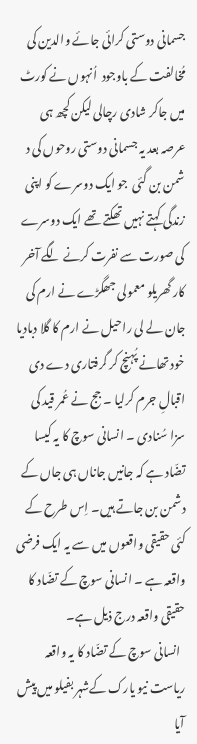جسمانی دوستی کرائی جائے والدین کی مُخالفت کے باوجود  اُنہوں نے کورٹ میں جاکر شادی رچالی لیکن کچھ ہی عرصہ بعد یہ جسمانی دوستی روحوں کی د شمن بن گئی  جو ایک دوسرے کو اپنی زندگی کہتے نہیں تھکتے تھے ایک دوسرے کی صورت سے نفرت کرنے لگے آخر کار گھریلو معمولی جھگڑے نے ارم کی جان لے لی راحیل نے ارم کا گلا دبادیا خود تھانے پُہنچ کر گرفتاری دے دی اقبالِ جرم کرلیا ۔ جج نے عُمر قید کی سزا سُنادی ۔ انسانی سوچ کا یہ کیسا تضّاد ہے کہ جانیں جاناں ہی جاں کے دشمن بن جاتے ہیں۔ اِس طرح کے کئی حقیقی واقعوں میں سے یہ ایک فرضی واقعہ ہے ۔ انسانی سوچ کے تضّاد کا حقیقی واقعہ درج ذیل ہے۔
  انسانی سوچ کے تضّاد کا یہ واقعہ ریاست نیو یارک کےشہر بفیلو میں پیش آیا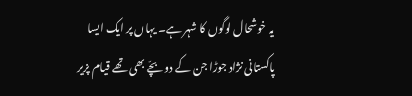یہ خوشحال لوگوں کا شہر ہے۔ یہاں پر ایک ایسا  پاکستانی نژاد جوڑا جن کے دو بچّے بھی تھے قیام پزیر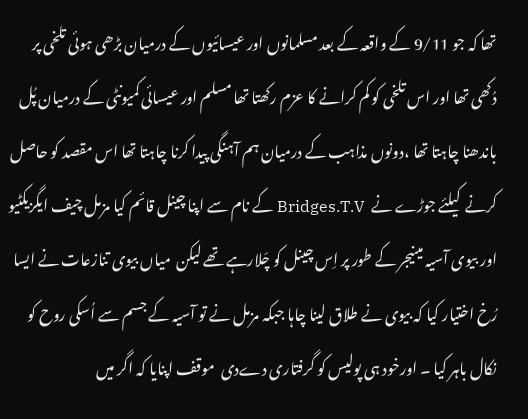تھا کہ جو 9/11 کے واقعہ کے بعد مسلمانوں اور عیسائیوں کے درمیان بڑھی ہوئی تلخی پر دُکھی تھا اور اس تلخی کو کم کرانے کا عزم رکھتا تھا مسلم اور عیسائی کمیونٹی کے درمیان پُل باندھنا چاہتا تھا ،دونوں مذاہب کے درمیان ہم آہنگی پیدا کرنا چاہتا تھا اس مقصد کو حاصل کرنے  کیلئے جوڑے نے  Bridges.T.V کے نام سے اپنا چینل قائم کیا مزمل چیف ایگزیکٹیو اور بیوی آسیہ مینیجر کے طور پر اِس چینل کو چَلارہے تھے لیکن  میاں بیوی تنازعات نے ایسا رُخ اختیار کیا کہ بیوی نے طلاق لینا چاہا جبکہ مزمل نے تو آسیہ کے جسم سے اُسکی روح کو نکال باہر کیا ۔ اورخود ہی پولیس کو گرفتاری دےدی  موقف اپنایا کہ اگر میں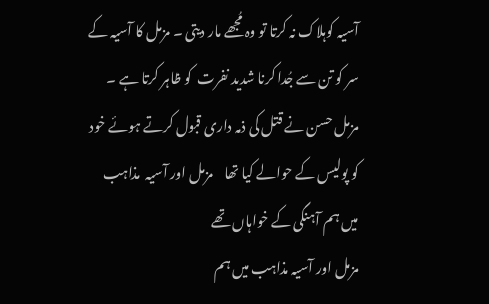آسیہ کوہلاک نہ کرتا تو وہ مُجھے مار دیتی ۔ مزمل کا آسیہ کے سر کو تن سے جُدا کرنا شدید نفرت  کو ظاہر کرتا ہے ۔
مزمل حسن نے قتل کی ذمہ داری قبول کرتے ہوئے خود کو پولیس کے حوالے کیا تھا    مزمل اور آسیہ  مذاہب میں ہم آہنگی کے خواہاں تھے
مزمل اور آسیہ مذاہب میں ہم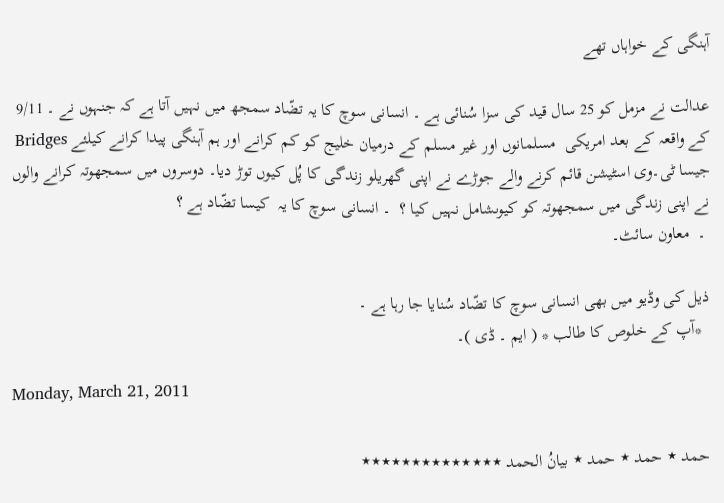آہنگی کے خواہاں تھے

عدالت نے مزمل کو 25 سال قید کی سزا سُنائی ہے ۔ انسانی سوچ کا یہ تضّاد سمجھ میں نہیں آتا ہے کہ جنہوں نے ۔ 9/11 کے واقعہ کے بعد امریکی  مسلمانوں اور غیر مسلم کے درمیان خلیج کو کم کرانے اور ہم آہنگی پیدا کرانے کیلئے Bridges جیسا ٹی۔وی اسٹیشن قائم کرنے والے جوڑے نے اپنی گھریلو زندگی کا پُل کیوں توڑ دیا۔ دوسروں میں سمجھوتہ کرانے والوں نے اپنی زندگی میں سمجھوتہ کو کیوںشامل نہیں کیا ؟  ۔ انسانی سوچ کا یہ  کیسا تضّاد ہے ؟
 ۔  معاون سائٹ۔

ذیل کی وڈیو میں بھی انسانی سوچ کا تضّاد سُنایا جا رہا ہے ۔
  *آپ کے خلوص کا طالب * ( ایم ۔ ڈی )۔

Monday, March 21, 2011

حمد ٭ حمد ٭ حمد ٭ بیانُ الحمد ٭٭٭٭٭٭٭٭٭٭٭٭٭٭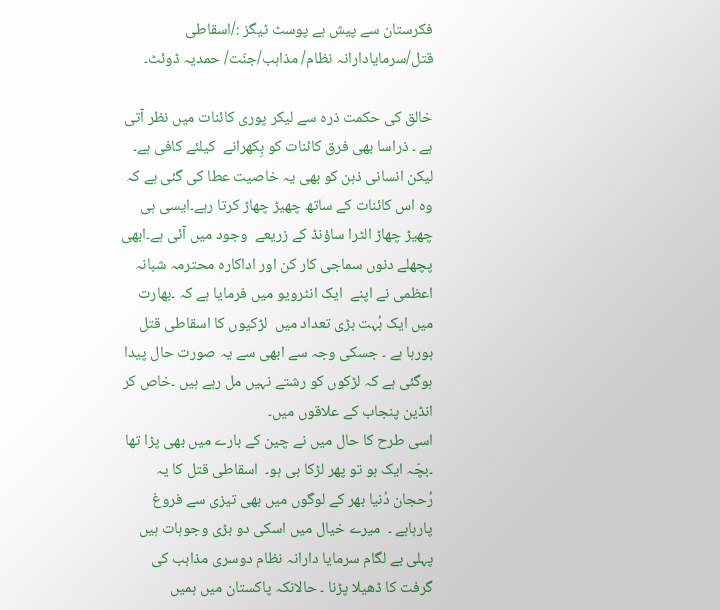فکرستان سے پیش ہے پوسٹ ٹیگز :/اسقاطی قتل/سرمایادارانہ نظام/ مذاہب/جنّت/ حمدیہ ڈوئٹ۔

خالق کی حکمت ذرہ سے لیکر پوری کائنات میں نظر آتی ہے ۔ ذراسا بھی فرق کائنات کو بِکھرانے  کیلئے کافی ہے۔ لیکن انسانی ذہن کو بھی یہ خاصیت عطا کی گئی ہے کہ وہ اس کائنات کے ساتھ چھیڑ چھاڑ کرتا رہے۔ایسی ہی چھیڑ چھاڑ الٹرا ساؤنڈ کے زریعے  وجود میں آئی ہے۔ابھی پچھلے دنوں سماجی کار کن اور اداکارہ محترمہ شبانہ اعظمی نے اپنے  ایک انٹرویو میں فرمایا ہے کہ ۔بھارت میں ایک بُہت بڑی تعداد میں  لڑکیوں کا اسقاطی قتل ہورہا ہے ۔ جسکی وجہ سے ابھی سے یہ صورت حال پیدا ہوگئی ہے کہ لڑکوں کو رشتے نہیں مل رہے ہیں ۔خاص کر انڈین پنجاب کے علاقوں میں۔
اسی طرح کا حال میں نے چین کے بارے میں بھی پڑا تھا ۔بچّہ ایک ہو تو پھر لڑکا ہی ہو۔  اسقاطی قتل کا یہ رُحجان دُنیا بھر کے لوگوں میں بھی تیزی سے فروغ پارہاہے ۔  میرے خیال میں اسکی دو بڑی وجوہات ہیں پہلی بے لگام سرمایا دارانہ نظام دوسری مذاہب کی گرفت کا ڈھیلا پڑنا ۔ حالانکہ پاکستان میں ہمیں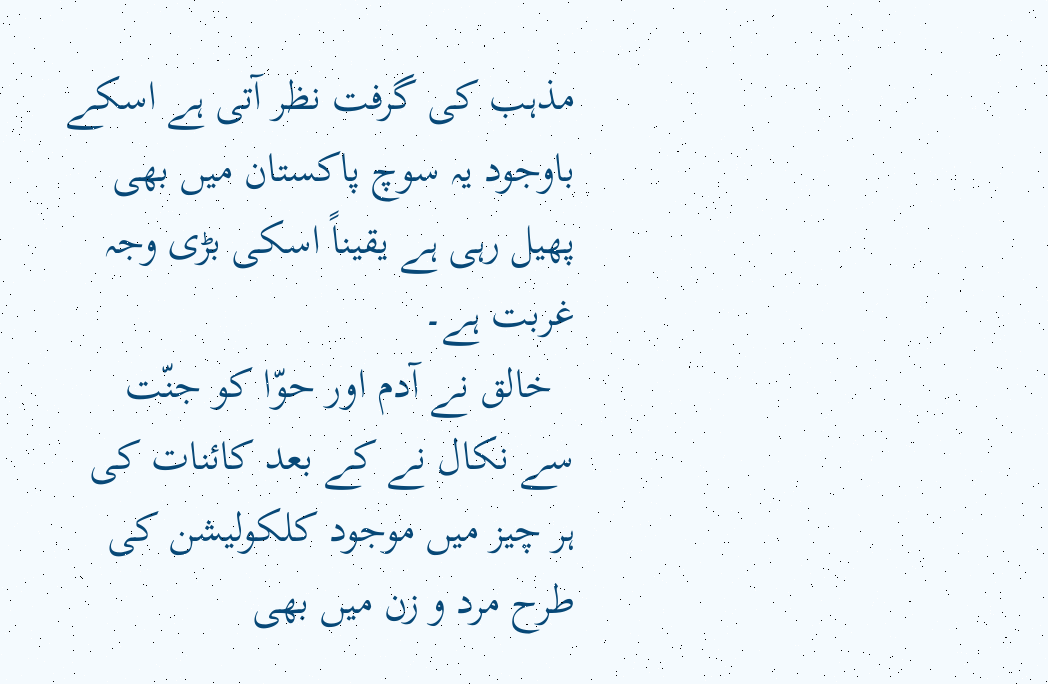مذہب کی گرفت نظر آتی ہے اسکے باوجود یہ سوچ پاکستان میں بھی پھیل رہی ہے یقیناً اسکی بڑی وجہ غربت ہے۔
  خالق نے آدم اور حوّا کو جنّت سے نکال نے کے بعد کائنات کی ہر چیز میں موجود کلکولیشن کی طرح مرد و زن میں بھی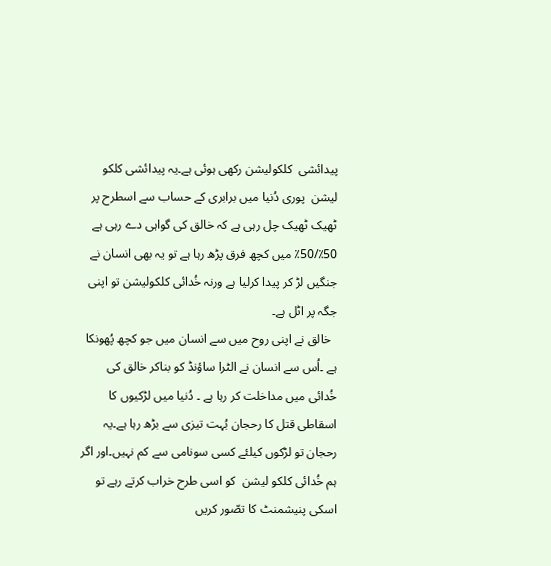پیدائشی  کلکولیشن رکھی ہوئی ہے۔یہ پیدائشی کلکو  لیشن  پوری دُنیا میں برابری کے حساب سے اسطرح پر ٹھیک ٹھیک چل رہی ہے کہ خالق کی گواہی دے رہی ہے 50٪/50٪ میں کچھ فرق پڑھ رہا ہے تو یہ بھی انسان نے جنگیں لڑ کر پیدا کرلیا ہے ورنہ خُدائی کلکولیشن تو اپنی جگہ پر اٹل ہے۔
  خالق نے اپنی روح میں سے انسان میں جو کچھ پُھونکا ہے ۔اُس سے انسان نے الٹرا ساؤنڈ کو بناکر خالق کی خُدائی میں مداخلت کر رہا ہے ۔ دُنیا میں لڑکیوں کا اسقاطی قتل کا رحجان بُہت تیزی سے بڑھ رہا ہے۔یہ رحجان تو لڑکوں کیلئے کسی سونامی سے کم نہیں۔اور اگر ہم خُدائی کلکو لیشن  کو اسی طرح خراب کرتے رہے تو اسکی پنیشمنٹ کا تصّور کریں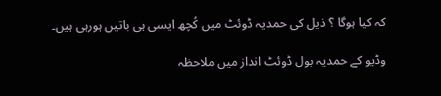کہ کیا ہوگا ؟ ذیل کی حمدیہ ڈوئٹ میں کُچھ ایسی ہی باتیں ہورہی ہیں۔

وڈیو کے حمدیہ بول ڈوئٹ انداز میں ملاحظہ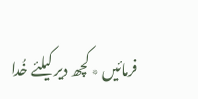فرمائیں ٭ کچھ دیر کیلئے خُدا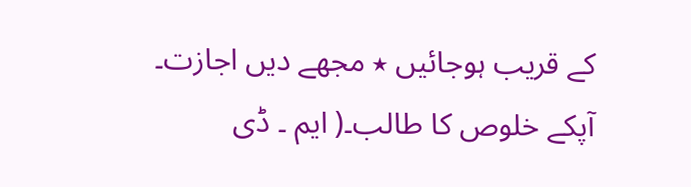کے قریب ہوجائیں ٭ مجھے دیں اجازت۔                              آپکے خلوص کا طالب۔( ایم ۔ ڈی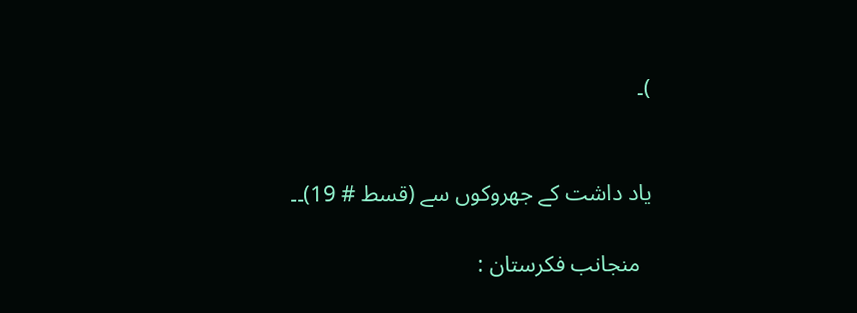)۔


یاد داشت کے جھروکوں سے (قسط # 19)۔۔

  منجانب فکرستان :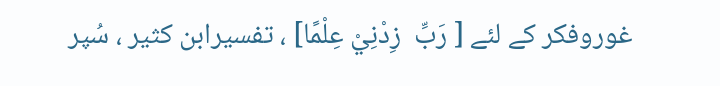غوروفکر کے لئے [ رَبِّ  زِدْنِيْ عِلْمًا] ، تفسیرابن کثیر ، سُپر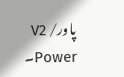پاور/ V2 Power۔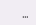...